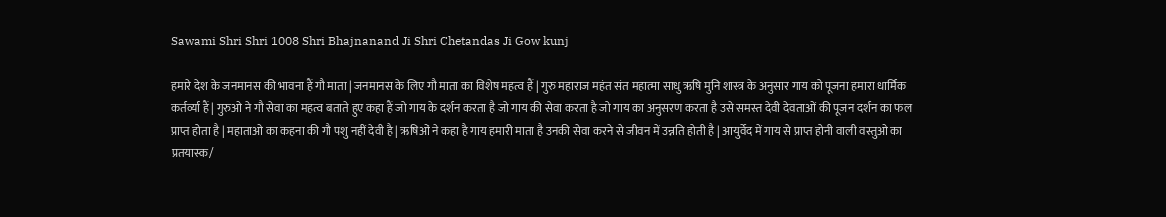Sawami Shri Shri 1008 Shri Bhajnanand Ji Shri Chetandas Ji Gow kunj

हमारे देश के जनमानस की भावना हैं गौ माता | जनमानस के लिए गौ माता का विशेष महत्व हैं | गुरु महाराज महंत संत महात्मा साधु ऋषि मुनि शास्त्र के अनुसार गाय को पूजना हमारा धार्मिक कर्तर्व्या हैं | गुरुओ ने गौ सेवा का महत्व बताते हुए कहा हैं जो गाय के दर्शन करता है जो गाय की सेवा करता है जो गाय का अनुसरण करता है उसे समस्त देवी देवताओं की पूजन दर्शन का फल प्राप्त होता है | महाताओ का कहना की गौ पशु नहीं देवी है | ऋषिओं ने कहा है गाय हमारी माता है उनकी सेवा करने से जीवन में उन्नति होती है | आयुर्वेद में गाय से प्राप्त होनी वाली वस्तुओ का प्रतयास्क/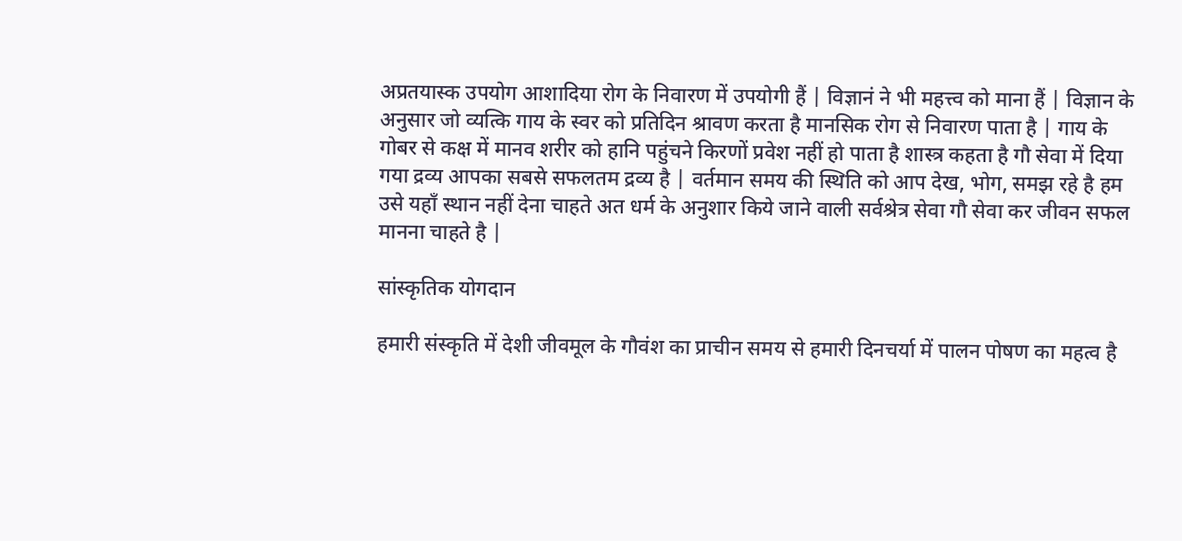अप्रतयास्क उपयोग आशादिया रोग के निवारण में उपयोगी हैं | विज्ञानं ने भी महत्त्व को माना हैं | विज्ञान के अनुसार जो व्यत्कि गाय के स्वर को प्रतिदिन श्रावण करता है मानसिक रोग से निवारण पाता है | गाय के गोबर से कक्ष में मानव शरीर को हानि पहुंचने किरणों प्रवेश नहीं हो पाता है शास्त्र कहता है गौ सेवा में दिया गया द्रव्य आपका सबसे सफलतम द्रव्य है | वर्तमान समय की स्थिति को आप देख, भोग, समझ रहे है हम उसे यहाँ स्थान नहीं देना चाहते अत धर्म के अनुशार किये जाने वाली सर्वश्रेत्र सेवा गौ सेवा कर जीवन सफल मानना चाहते है |

सांस्कृतिक योगदान

हमारी संस्कृति में देशी जीवमूल के गौवंश का प्राचीन समय से हमारी दिनचर्या में पालन पोषण का महत्व है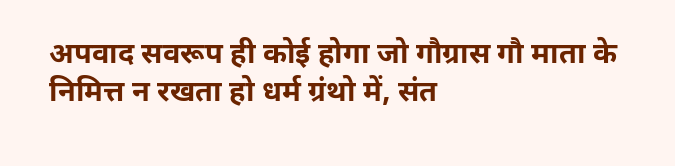अपवाद सवरूप ही कोई होगा जो गौग्रास गौ माता के निमित्त न रखता हो धर्म ग्रंथो में, संत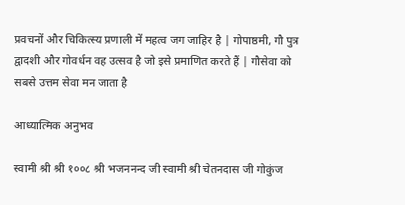प्रवचनों और चिकित्स्य प्रणाली में महत्व जग जाहिर है | गोपाष्ठमी, गौ पुत्र द्वादशी और गोवर्धन वह उत्सव है जो इसे प्रमाणित करते हैं | गौसेवा को सबसे उत्तम सेवा मन जाता है

आध्यात्मिक अनुभव

स्वामी श्री श्री १००८ श्री भजननन्द जी स्वामी श्री चेतनदास जी गोकुंज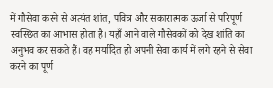में गौसेवा करने से अत्यंत शांत, पवित्र और सकारात्मक ऊर्जा से परिपूर्ण स्वस्छित का आभास होता है। यहाँ आने वाले गौसेवकों को देख शांति का अनुभव कर सकते हैं। वह मर्यादित हो अपनी सेवा कार्य में लगे रहने से सेवा करने का पूर्ण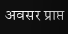अवसर प्राप्त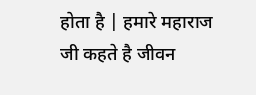होता है | हमारे महाराज जी कहते है जीवन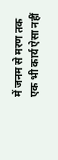में जनम से मरण तक एक भी कार्य ऐसा नहीं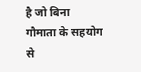है जो बिना गौमाता के सहयोग से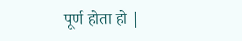पूर्ण होता हो |